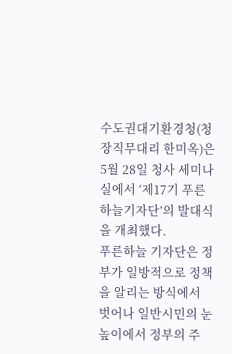수도권대기환경청(청장직무대리 한미옥)은 5월 28일 청사 세미나실에서 ‘제17기 푸른하늘기자단’의 발대식을 개최했다.
푸른하늘 기자단은 정부가 일방적으로 정책을 알리는 방식에서 벗어나 일반시민의 눈높이에서 정부의 주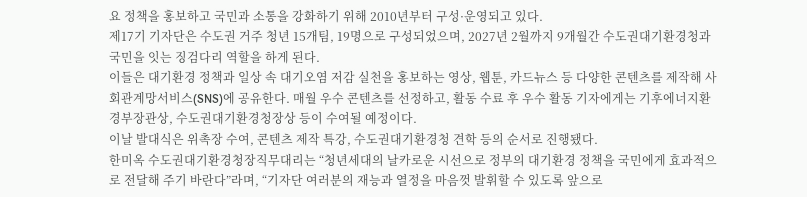요 정책을 홍보하고 국민과 소통을 강화하기 위해 2010년부터 구성·운영되고 있다.
제17기 기자단은 수도권 거주 청년 15개팀, 19명으로 구성되었으며, 2027년 2월까지 9개월간 수도권대기환경청과 국민을 잇는 징검다리 역할을 하게 된다.
이들은 대기환경 정책과 일상 속 대기오염 저감 실천을 홍보하는 영상, 웹툰, 카드뉴스 등 다양한 콘텐츠를 제작해 사회관계망서비스(SNS)에 공유한다. 매월 우수 콘텐츠를 선정하고, 활동 수료 후 우수 활동 기자에게는 기후에너지환경부장관상, 수도권대기환경청장상 등이 수여될 예정이다.
이날 발대식은 위촉장 수여, 콘텐츠 제작 특강, 수도권대기환경청 견학 등의 순서로 진행됐다.
한미옥 수도권대기환경청장직무대리는 “청년세대의 날카로운 시선으로 정부의 대기환경 정책을 국민에게 효과적으로 전달해 주기 바란다”라며, “기자단 여러분의 재능과 열정을 마음껏 발휘할 수 있도록 앞으로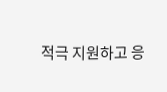적극 지원하고 응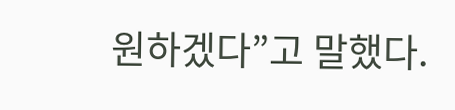원하겠다”고 말했다.